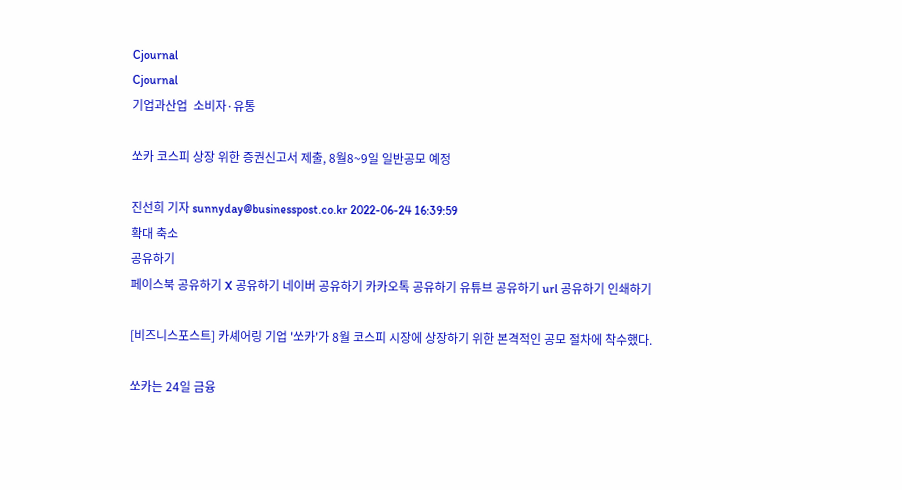Cjournal
Cjournal
기업과산업  소비자·유통

쏘카 코스피 상장 위한 증권신고서 제출, 8월8~9일 일반공모 예정

진선희 기자 sunnyday@businesspost.co.kr 2022-06-24 16:39:59
확대 축소
공유하기
페이스북 공유하기 X 공유하기 네이버 공유하기 카카오톡 공유하기 유튜브 공유하기 url 공유하기 인쇄하기

[비즈니스포스트] 카셰어링 기업 '쏘카'가 8월 코스피 시장에 상장하기 위한 본격적인 공모 절차에 착수했다.

쏘카는 24일 금융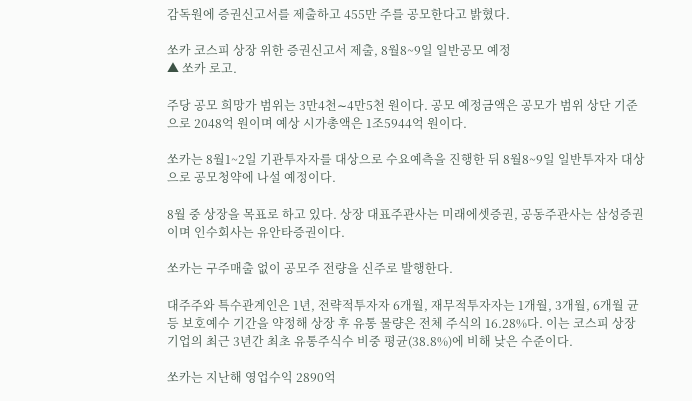감독원에 증권신고서를 제출하고 455만 주를 공모한다고 밝혔다.

쏘카 코스피 상장 위한 증권신고서 제출, 8월8~9일 일반공모 예정
▲ 쏘카 로고.

주당 공모 희망가 범위는 3만4천∼4만5천 원이다. 공모 예정금액은 공모가 범위 상단 기준으로 2048억 원이며 예상 시가총액은 1조5944억 원이다.

쏘카는 8월1~2일 기관투자자를 대상으로 수요예측을 진행한 뒤 8월8~9일 일반투자자 대상으로 공모청약에 나설 예정이다.

8월 중 상장을 목표로 하고 있다. 상장 대표주관사는 미래에셋증권, 공동주관사는 삼성증권이며 인수회사는 유안타증권이다.

쏘카는 구주매출 없이 공모주 전량을 신주로 발행한다.

대주주와 특수관계인은 1년, 전략적투자자 6개월, 재무적투자자는 1개월, 3개월, 6개월 균등 보호예수 기간을 약정해 상장 후 유통 물량은 전체 주식의 16.28%다. 이는 코스피 상장 기업의 최근 3년간 최초 유통주식수 비중 평균(38.8%)에 비해 낮은 수준이다.

쏘카는 지난해 영업수익 2890억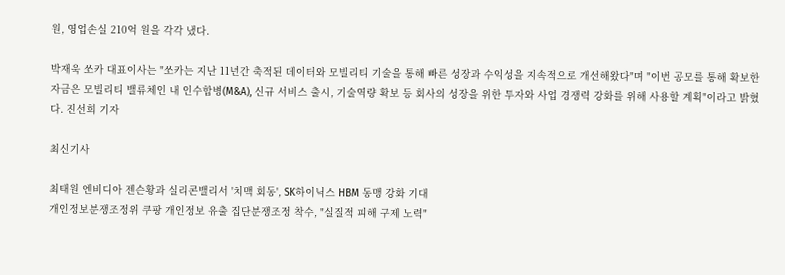원, 영업손실 210억 원을 각각 냈다.

박재욱 쏘카 대표이사는 "쏘카는 지난 11년간 축적된 데이터와 모빌리티 기술을 통해 빠른 성장과 수익성을 지속적으로 개선해왔다"며 "이번 공모를 통해 확보한 자금은 모빌리티 밸류체인 내 인수합병(M&A), 신규 서비스 출시, 기술역량 확보 등 회사의 성장을 위한 투자와 사업 경쟁력 강화를 위해 사용할 계획"이라고 밝혔다. 진선희 기자

최신기사

최태원 엔비디아 젠슨황과 실리콘밸리서 '치맥 회동', SK하이닉스 HBM 동맹 강화 기대
개인정보분쟁조정위 쿠팡 개인정보 유출 집단분쟁조정 착수, "실질적 피해 구제 노력"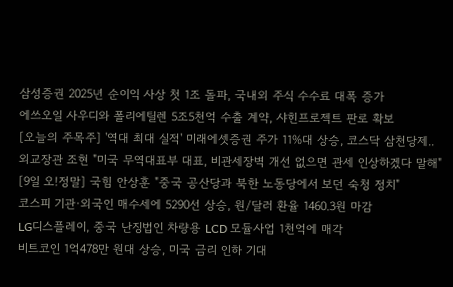삼성증권 2025년 순이익 사상 첫 1조 돌파, 국내외 주식 수수료 대폭 증가
에쓰오일 사우디와 폴리에틸렌 5조5천억 수출 계약, 샤힌프로젝트 판로 확보
[오늘의 주목주] '역대 최대 실적' 미래에셋증권 주가 11%대 상승, 코스닥 삼천당제..
외교장관 조현 "미국 무역대표부 대표, 비관세장벽 개선 없으면 관세 인상하겠다 말해"
[9일 오!정말] 국힘 안상훈 "중국 공산당과 북한 노동당에서 보던 숙청 정치"
코스피 기관·외국인 매수세에 5290선 상승, 원/달러 환율 1460.3원 마감
LG디스플레이, 중국 난징법인 차량용 LCD 모듈사업 1천억에 매각
비트코인 1억478만 원대 상승, 미국 금리 인하 기대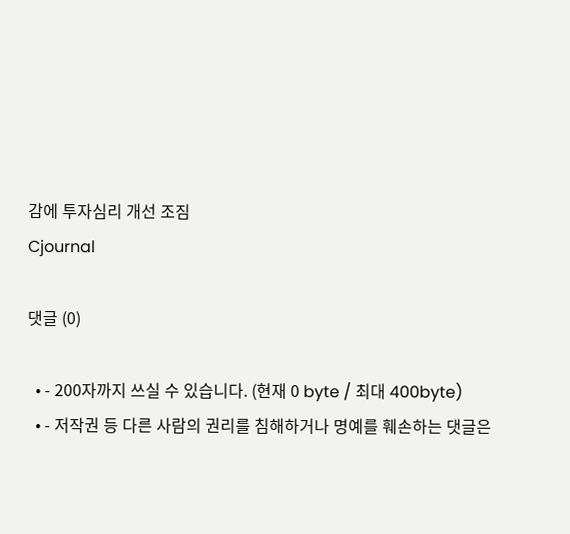감에 투자심리 개선 조짐
Cjournal

댓글 (0)

  • - 200자까지 쓰실 수 있습니다. (현재 0 byte / 최대 400byte)
  • - 저작권 등 다른 사람의 권리를 침해하거나 명예를 훼손하는 댓글은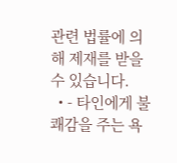관련 법률에 의해 제재를 받을 수 있습니다.
  • - 타인에게 불쾌감을 주는 욕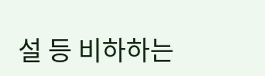설 등 비하하는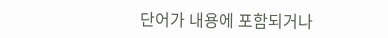단어가 내용에 포함되거나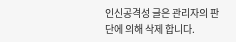인신공격성 글은 관리자의 판단에 의해 삭제 합니다.